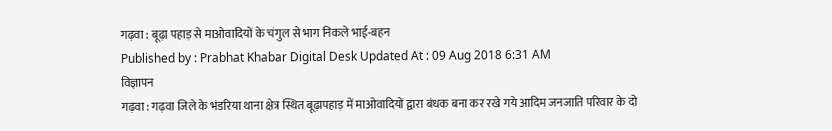गढ़वा : बूढ़ा पहाड़ से माओवादियों के चंगुल से भाग निकले भाई-बहन
Published by : Prabhat Khabar Digital Desk Updated At : 09 Aug 2018 6:31 AM
विज्ञापन
गढ़वा : गढ़वा जिले के भंडरिया थाना क्षेत्र स्थित बूढ़ापहाड़ में माओवादियों द्वारा बंधक बना कर रखे गये आदिम जनजाति परिवार के दो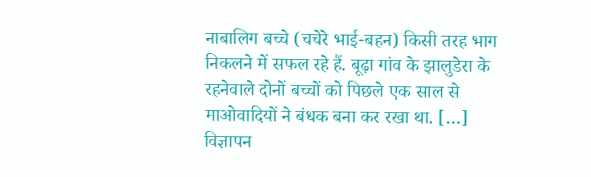नाबालिग बच्चे (चचेरे भाई-बहन) किसी तरह भाग निकलने में सफल रहे हैं. बूढ़ा गांव के झालुडेरा के रहनेवाले दोनों बच्चों को पिछले एक साल से माओवादियों ने बंधक बना कर रखा था. […]
विज्ञापन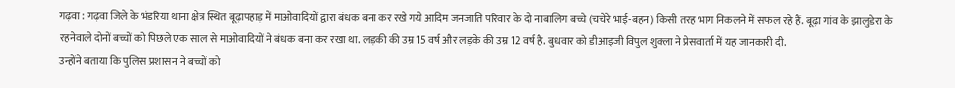गढ़वा : गढ़वा जिले के भंडरिया थाना क्षेत्र स्थित बूढ़ापहाड़ में माओवादियों द्वारा बंधक बना कर रखे गये आदिम जनजाति परिवार के दो नाबालिग बच्चे (चचेरे भाई-बहन) किसी तरह भाग निकलने में सफल रहे हैं. बूढ़ा गांव के झालुडेरा के रहनेवाले दोनों बच्चों को पिछले एक साल से माओवादियों ने बंधक बना कर रखा था. लड़की की उम्र 15 वर्ष और लड़के की उम्र 12 वर्ष है. बुधवार को डीआइजी विपुल शुक्ला ने प्रेसवार्ता में यह जानकारी दी.
उन्होंने बताया कि पुलिस प्रशासन ने बच्चों को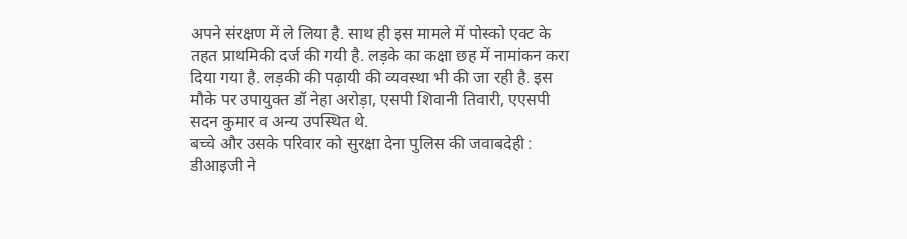अपने संरक्षण में ले लिया है. साथ ही इस मामले में पोस्को एक्ट के तहत प्राथमिकी दर्ज की गयी है. लड़के का कक्षा छह में नामांकन करा दिया गया है. लड़की की पढ़ायी की व्यवस्था भी की जा रही है. इस मौके पर उपायुक्त डॉ नेहा अरोड़ा, एसपी शिवानी तिवारी, एएसपी सदन कुमार व अन्य उपस्थित थे.
बच्चे और उसके परिवार को सुरक्षा देना पुलिस की जवाबदेही : डीआइजी ने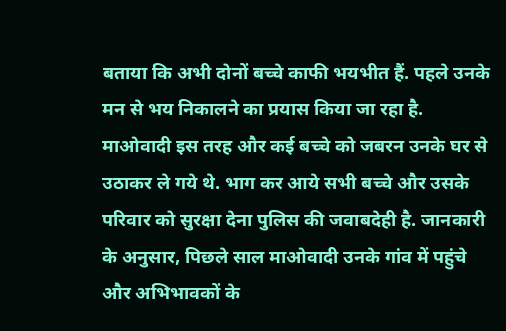बताया कि अभी दोनों बच्चे काफी भयभीत हैं. पहले उनके मन से भय निकालने का प्रयास किया जा रहा है.
माओवादी इस तरह और कई बच्चे को जबरन उनके घर से उठाकर ले गये थे. भाग कर आये सभी बच्चे और उसके परिवार को सुरक्षा देना पुलिस की जवाबदेही है. जानकारी के अनुसार, पिछले साल माओवादी उनके गांव में पहुंचे और अभिभावकों के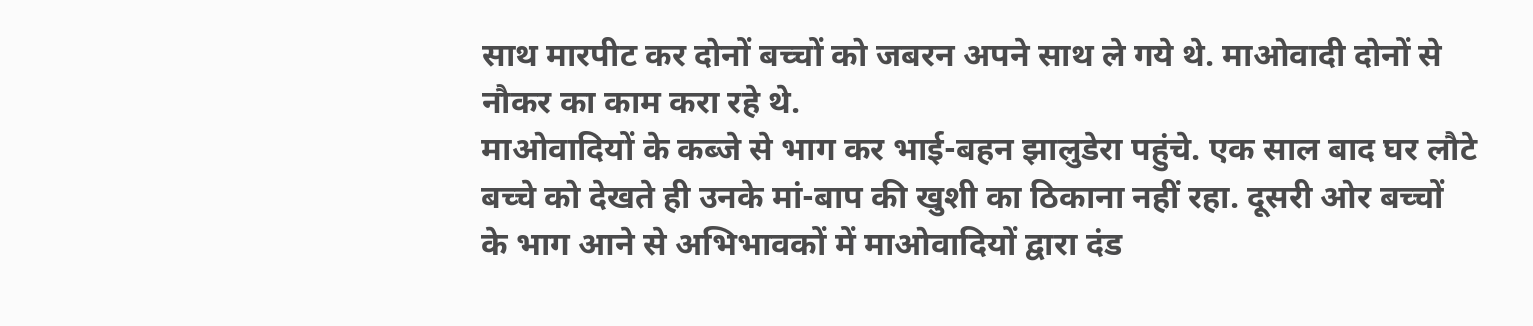साथ मारपीट कर दोनों बच्चों को जबरन अपने साथ ले गये थे. माओवादी दोनों से नौकर का काम करा रहे थे.
माओवादियों के कब्जे से भाग कर भाई-बहन झालुडेरा पहुंचे. एक साल बाद घर लौटे बच्चे को देखते ही उनके मां-बाप की खुशी का ठिकाना नहीं रहा. दूसरी ओर बच्चों के भाग आने से अभिभावकों में माओवादियों द्वारा दंड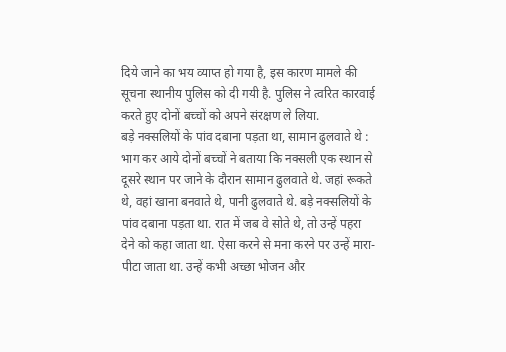दिये जाने का भय व्याप्त हो गया है, इस कारण मामले की सूचना स्थानीय पुलिस को दी गयी है. पुलिस ने त्वरित कारवाई करते हुए दोनों बच्चों को अपने संरक्षण ले लिया.
बड़े नक्सलियों के पांव दबाना पड़ता था, सामान ढुलवाते थे : भाग कर आये दोनों बच्चों ने बताया कि नक्सली एक स्थान से दूसरे स्थान पर जाने के दौरान सामान ढुलवाते थे. जहां रूकते थे, वहां खाना बनवाते थे, पानी ढुलवाते थे. बड़े नक्सलियों के पांव दबाना पड़ता था. रात में जब वे सोते थे, तो उन्हें पहरा देने को कहा जाता था. ऐसा करने से मना करने पर उन्हें मारा-पीटा जाता था. उन्हें कभी अच्छा भोजन और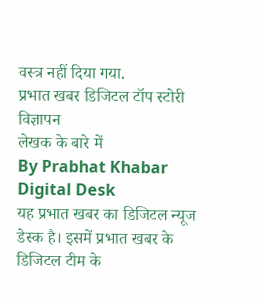वस्त्र नहीं दिया गया.
प्रभात खबर डिजिटल टॉप स्टोरी
विज्ञापन
लेखक के बारे में
By Prabhat Khabar Digital Desk
यह प्रभात खबर का डिजिटल न्यूज डेस्क है। इसमें प्रभात खबर के डिजिटल टीम के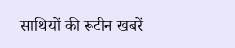साथियों की रूटीन खबरें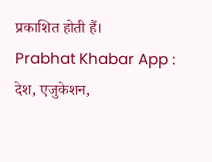प्रकाशित होती हैं।
Prabhat Khabar App :
देश, एजुकेशन,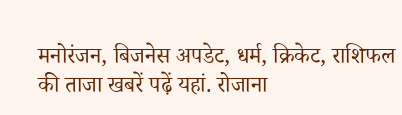मनोरंजन, बिजनेस अपडेट, धर्म, क्रिकेट, राशिफल की ताजा खबरें पढ़ें यहां. रोजाना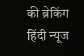की ब्रेकिंग हिंदी न्यूज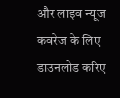और लाइव न्यूज कवरेज के लिए डाउनलोड करिए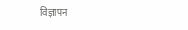विज्ञापन